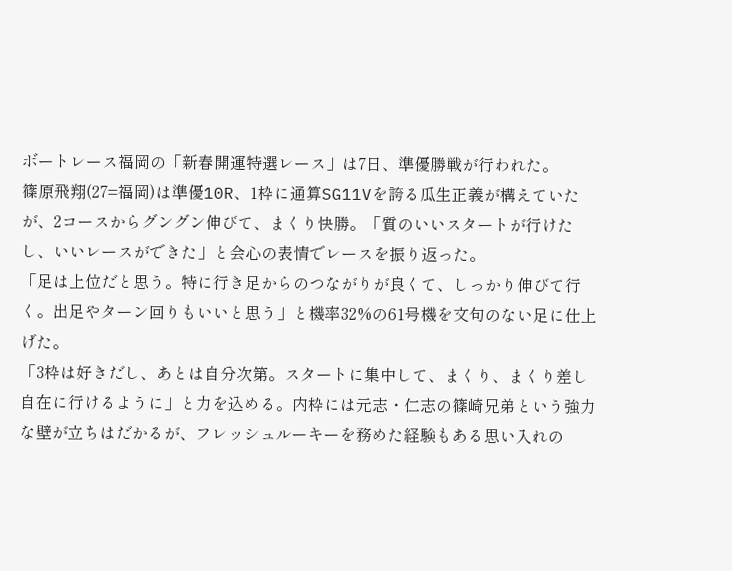ボートレース福岡の「新春開運特選レース」は7日、準優勝戦が行われた。
篠原飛翔(27=福岡)は準優10R、1枠に通算SG11Vを誇る瓜生正義が構えていたが、2コースからグングン伸びて、まくり快勝。「質のいいスタートが行けたし、いいレースができた」と会心の表情でレースを振り返った。
「足は上位だと思う。特に行き足からのつながりが良くて、しっかり伸びて行く。出足やターン回りもいいと思う」と機率32%の61号機を文句のない足に仕上げた。
「3枠は好きだし、あとは自分次第。スタートに集中して、まくり、まくり差し自在に行けるように」と力を込める。内枠には元志・仁志の篠崎兄弟という強力な壁が立ちはだかるが、フレッシュルーキーを務めた経験もある思い入れの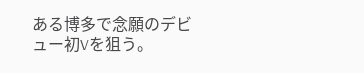ある博多で念願のデビュー初Vを狙う。